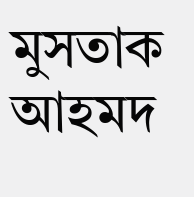মুসতাক আহমদ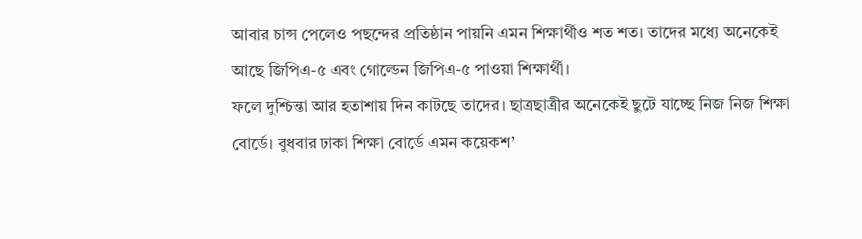আবার চান্স পেলেও পছন্দের প্রতিষ্ঠান পায়নি এমন শিক্ষার্থীও শত শত। তাদের মধ্যে অনেকেই আছে জিপিএ-৫ এবং গোল্ডেন জিপিএ-৫ পাওয়া শিক্ষার্থী।
ফলে দুশ্চিন্তা আর হতাশায় দিন কাটছে তাদের। ছাত্রছাত্রীর অনেকেই ছুটে যাচ্ছে নিজ নিজ শিক্ষা বোর্ডে। বুধবার ঢাকা শিক্ষা বোর্ডে এমন কয়েকশ’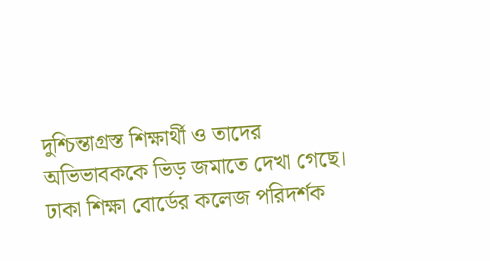দুশ্চিন্তাগ্রস্ত শিক্ষার্থী ও তাদের অভিভাবককে ভিড় জমাতে দেখা গেছে।
ঢাকা শিক্ষা বোর্ডের কলেজ পরিদর্শক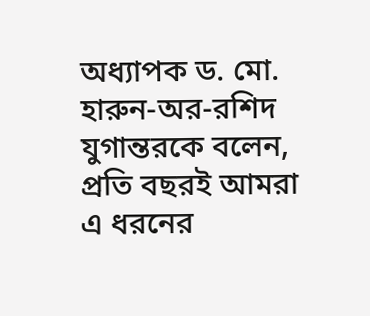অধ্যাপক ড. মো. হারুন-অর-রশিদ যুগান্তরকে বলেন, প্রতি বছরই আমরা এ ধরনের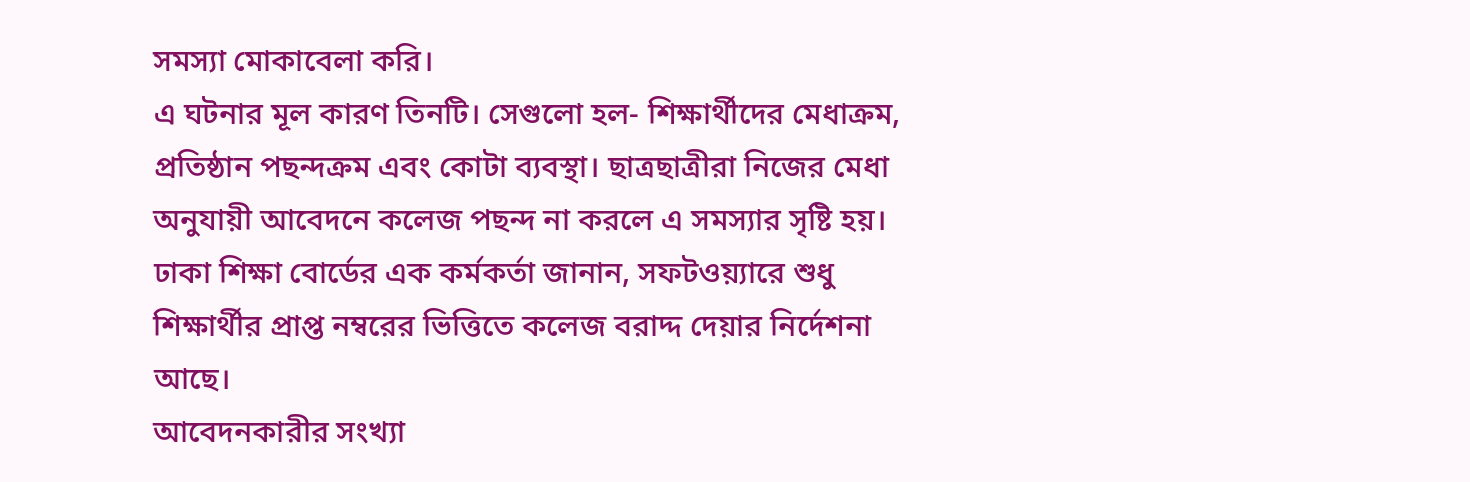সমস্যা মোকাবেলা করি।
এ ঘটনার মূল কারণ তিনটি। সেগুলো হল- শিক্ষার্থীদের মেধাক্রম, প্রতিষ্ঠান পছন্দক্রম এবং কোটা ব্যবস্থা। ছাত্রছাত্রীরা নিজের মেধা অনুযায়ী আবেদনে কলেজ পছন্দ না করলে এ সমস্যার সৃষ্টি হয়।
ঢাকা শিক্ষা বোর্ডের এক কর্মকর্তা জানান, সফটওয়্যারে শুধু শিক্ষার্থীর প্রাপ্ত নম্বরের ভিত্তিতে কলেজ বরাদ্দ দেয়ার নির্দেশনা আছে।
আবেদনকারীর সংখ্যা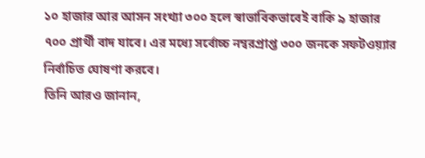১০ হাজার আর আসন সংখ্যা ৩০০ হলে স্বাভাবিকভাবেই বাকি ৯ হাজার ৭০০ প্রার্থী বাদ যাবে। এর মধ্যে সর্বোচ্চ নম্বরপ্রাপ্ত ৩০০ জনকে সফটওয়্যার নির্বাচিত ঘোষণা করবে।
তিনি আরও জানান,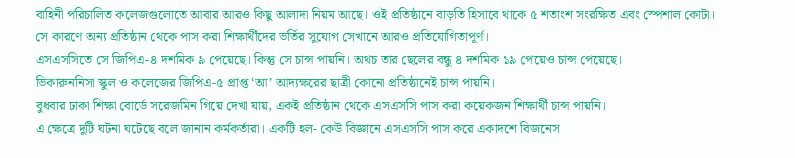বাহিনী পরিচালিত কলেজগুলোতে আবার আরও কিছু আলাদা নিয়ম আছে। ওই প্রতিষ্ঠানে বাড়তি হিসাবে থাকে ৫ শতাংশ সংরক্ষিত এবং স্পেশাল কোটা।
সে কারণে অন্য প্রতিষ্ঠান থেকে পাস করা শিক্ষার্থীদের ভর্তির সুযোগ সেখানে আরও প্রতিযোগিতাপূর্ণ।
এসএসসিতে সে জিপিএ-৪ দশমিক ৯ পেয়েছে। কিন্তু সে চান্স পায়নি। অথচ তার ছেলের বন্ধু ৪ দশমিক ১৯ পেয়েও চান্স পেয়েছে।
ভিকারুননিসা স্কুল ও কলেজের জিপিএ-৫ প্রাপ্ত ‘আ’ আদ্যক্ষরের ছাত্রী কোনো প্রতিষ্ঠানেই চান্স পায়নি।
বুধবার ঢাকা শিক্ষা বোর্ডে সরেজমিন গিয়ে দেখা যায়, একই প্রতিষ্ঠান থেকে এসএসসি পাস করা কয়েকজন শিক্ষার্থী চান্স পায়নি।
এ ক্ষেত্রে দুটি ঘটনা ঘটেছে বলে জানান কর্মকর্তারা। একটি হল- কেউ বিজ্ঞানে এসএসসি পাস করে একাদশে বিজনেস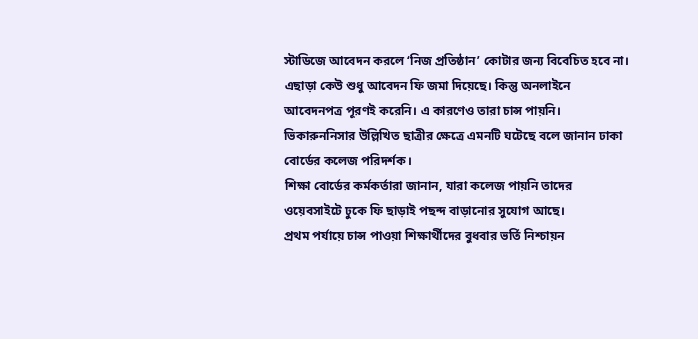স্টাডিজে আবেদন করলে ‘নিজ প্রতিষ্ঠান’ কোটার জন্য বিবেচিত হবে না।
এছাড়া কেউ শুধু আবেদন ফি জমা দিয়েছে। কিন্তু অনলাইনে আবেদনপত্র পূরণই করেনি। এ কারণেও তারা চান্স পায়নি। ভিকারুননিসার উল্লিখিত ছাত্রীর ক্ষেত্রে এমনটি ঘটেছে বলে জানান ঢাকা বোর্ডের কলেজ পরিদর্শক।
শিক্ষা বোর্ডের কর্মকর্তারা জানান, যারা কলেজ পায়নি তাদের ওয়েবসাইটে ঢুকে ফি ছাড়াই পছন্দ বাড়ানোর সুযোগ আছে।
প্রথম পর্যায়ে চান্স পাওয়া শিক্ষার্থীদের বুধবার ভর্তি নিশ্চায়ন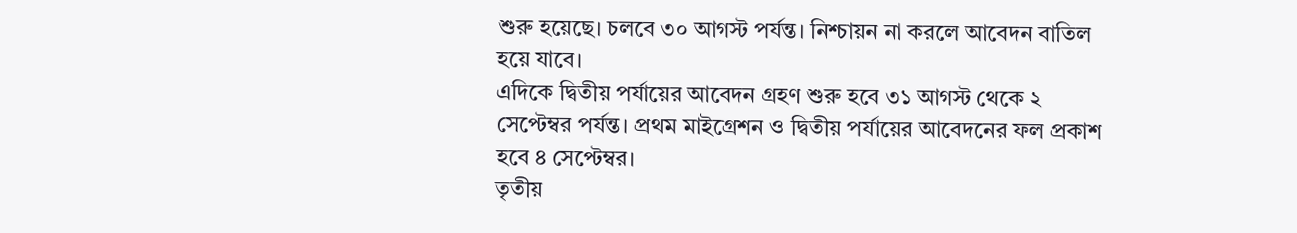শুরু হয়েছে। চলবে ৩০ আগস্ট পর্যন্ত। নিশ্চায়ন না করলে আবেদন বাতিল হয়ে যাবে।
এদিকে দ্বিতীয় পর্যায়ের আবেদন গ্রহণ শুরু হবে ৩১ আগস্ট থেকে ২ সেপ্টেম্বর পর্যন্ত। প্রথম মাইগ্রেশন ও দ্বিতীয় পর্যায়ের আবেদনের ফল প্রকাশ হবে ৪ সেপ্টেম্বর।
তৃতীয়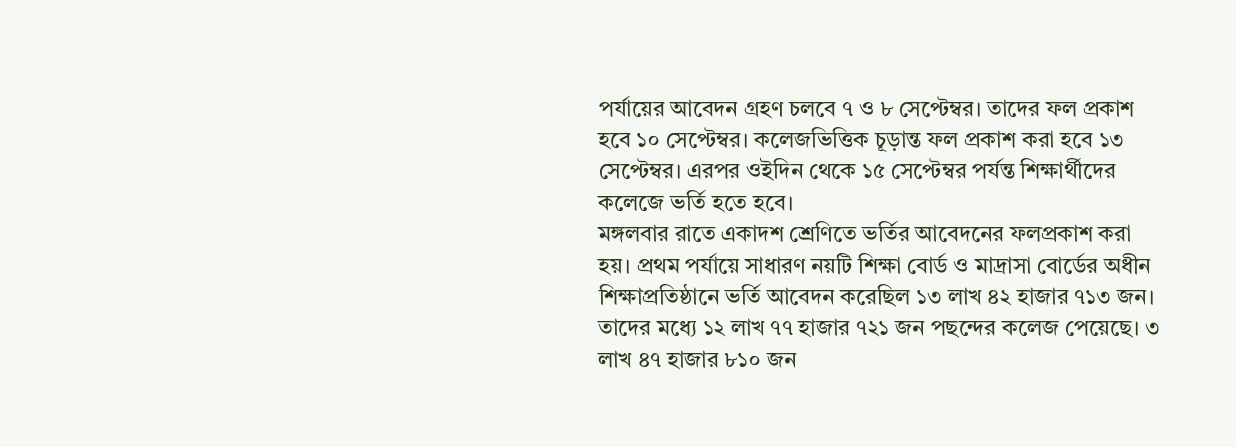পর্যায়ের আবেদন গ্রহণ চলবে ৭ ও ৮ সেপ্টেম্বর। তাদের ফল প্রকাশ হবে ১০ সেপ্টেম্বর। কলেজভিত্তিক চূড়ান্ত ফল প্রকাশ করা হবে ১৩ সেপ্টেম্বর। এরপর ওইদিন থেকে ১৫ সেপ্টেম্বর পর্যন্ত শিক্ষার্থীদের কলেজে ভর্তি হতে হবে।
মঙ্গলবার রাতে একাদশ শ্রেণিতে ভর্তির আবেদনের ফলপ্রকাশ করা হয়। প্রথম পর্যায়ে সাধারণ নয়টি শিক্ষা বোর্ড ও মাদ্রাসা বোর্ডের অধীন শিক্ষাপ্রতিষ্ঠানে ভর্তি আবেদন করেছিল ১৩ লাখ ৪২ হাজার ৭১৩ জন।
তাদের মধ্যে ১২ লাখ ৭৭ হাজার ৭২১ জন পছন্দের কলেজ পেয়েছে। ৩ লাখ ৪৭ হাজার ৮১০ জন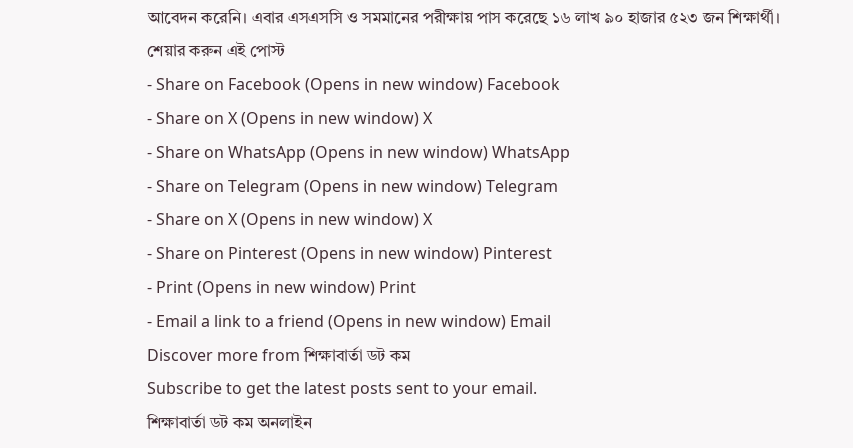আবেদন করেনি। এবার এসএসসি ও সমমানের পরীক্ষায় পাস করেছে ১৬ লাখ ৯০ হাজার ৫২৩ জন শিক্ষার্থী।
শেয়ার করুন এই পোস্ট
- Share on Facebook (Opens in new window) Facebook
- Share on X (Opens in new window) X
- Share on WhatsApp (Opens in new window) WhatsApp
- Share on Telegram (Opens in new window) Telegram
- Share on X (Opens in new window) X
- Share on Pinterest (Opens in new window) Pinterest
- Print (Opens in new window) Print
- Email a link to a friend (Opens in new window) Email
Discover more from শিক্ষাবার্তা ডট কম
Subscribe to get the latest posts sent to your email.
শিক্ষাবার্তা ডট কম অনলাইন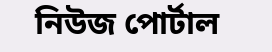নিউজ পোর্টাল